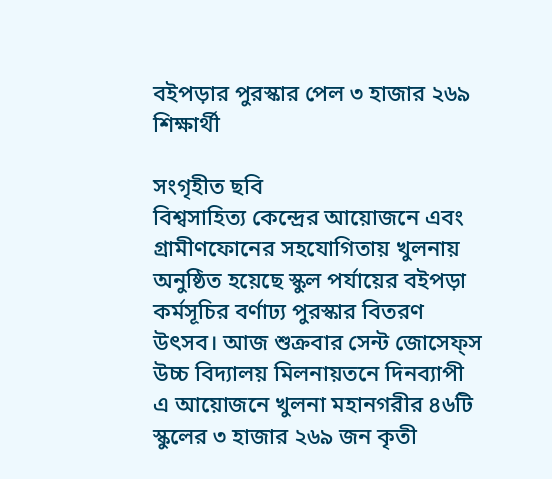বইপড়ার পুরস্কার পেল ৩ হাজার ২৬৯ শিক্ষার্থী

সংগৃহীত ছবি
বিশ্বসাহিত্য কেন্দ্রের আয়োজনে এবং গ্রামীণফোনের সহযোগিতায় খুলনায় অনুষ্ঠিত হয়েছে স্কুল পর্যায়ের বইপড়া কর্মসূচির বর্ণাঢ্য পুরস্কার বিতরণ উৎসব। আজ শুক্রবার সেন্ট জোসেফ্স উচ্চ বিদ্যালয় মিলনায়তনে দিনব্যাপী এ আয়োজনে খুলনা মহানগরীর ৪৬টি স্কুলের ৩ হাজার ২৬৯ জন কৃতী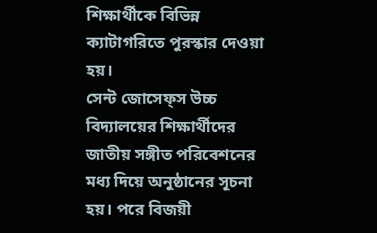শিক্ষার্থীকে বিভিন্ন ক্যাটাগরিতে পুরস্কার দেওয়া হয়।
সেন্ট জোসেফ্স উচ্চ বিদ্যালয়ের শিক্ষার্থীদের জাতীয় সঙ্গীত পরিবেশনের মধ্য দিয়ে অনুষ্ঠানের সূচনা হয়। পরে বিজয়ী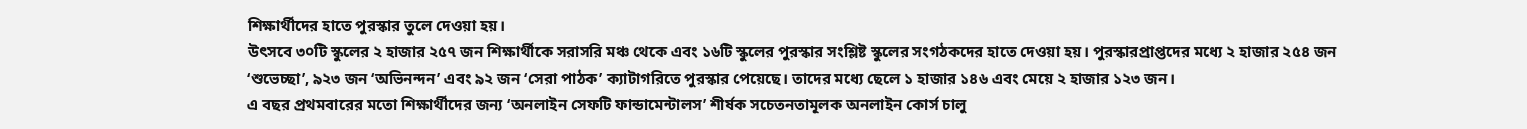শিক্ষার্থীদের হাতে পুরস্কার তুলে দেওয়া হয়।
উৎসবে ৩০টি স্কুলের ২ হাজার ২৫৭ জন শিক্ষার্থীকে সরাসরি মঞ্চ থেকে এবং ১৬টি স্কুলের পুরস্কার সংশ্লিষ্ট স্কুলের সংগঠকদের হাতে দেওয়া হয়। পুরস্কারপ্রাপ্তদের মধ্যে ২ হাজার ২৫৪ জন ‘শুভেচ্ছা’, ৯২৩ জন ‘অভিনন্দন’ এবং ৯২ জন ‘সেরা পাঠক’ ক্যাটাগরিতে পুরস্কার পেয়েছে। তাদের মধ্যে ছেলে ১ হাজার ১৪৬ এবং মেয়ে ২ হাজার ১২৩ জন।
এ বছর প্রথমবারের মতো শিক্ষার্থীদের জন্য ‘অনলাইন সেফটি ফান্ডামেন্টালস’ শীর্ষক সচেতনতামূলক অনলাইন কোর্স চালু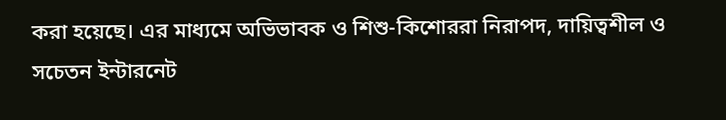করা হয়েছে। এর মাধ্যমে অভিভাবক ও শিশু-কিশোররা নিরাপদ, দায়িত্বশীল ও সচেতন ইন্টারনেট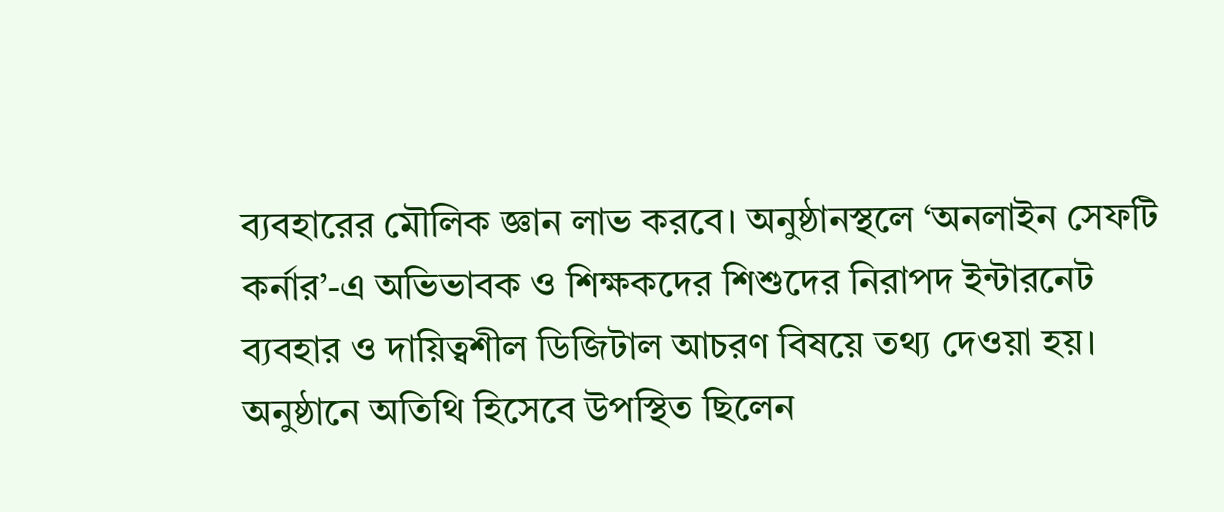ব্যবহারের মৌলিক জ্ঞান লাভ করবে। অনুষ্ঠানস্থলে ‘অনলাইন সেফটি কর্নার’-এ অভিভাবক ও শিক্ষকদের শিশুদের নিরাপদ ইন্টারনেট ব্যবহার ও দায়িত্বশীল ডিজিটাল আচরণ বিষয়ে তথ্য দেওয়া হয়।
অনুষ্ঠানে অতিথি হিসেবে উপস্থিত ছিলেন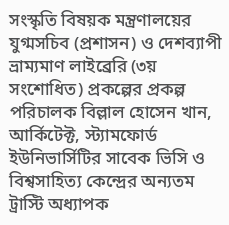সংস্কৃতি বিষয়ক মন্ত্রণালয়ের যুগ্মসচিব (প্রশাসন) ও দেশব্যাপী ভ্রাম্যমাণ লাইব্রেরি (৩য় সংশোধিত) প্রকল্পের প্রকল্প পরিচালক বিল্লাল হোসেন খান, আর্কিটেক্ট, স্ট্যামফোর্ড ইউনিভার্সিটির সাবেক ভিসি ও বিশ্বসাহিত্য কেন্দ্রের অন্যতম ট্রাস্টি অধ্যাপক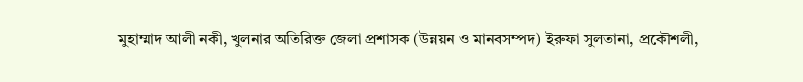মুহাম্মাদ আলী নকী, খুলনার অতিরিক্ত জেলা প্রশাসক (উন্নয়ন ও মানবসম্পদ) ইরুফা সুলতানা, প্রকৌশলী,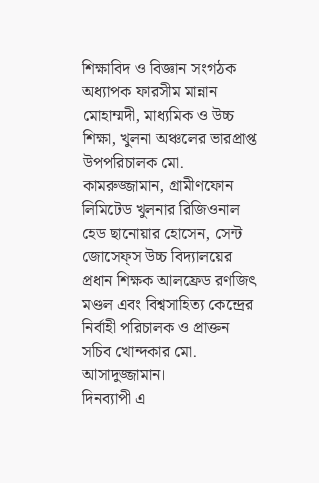শিক্ষাবিদ ও বিজ্ঞান সংগঠক অধ্যাপক ফারসীম মান্নান মোহাম্মদী, মাধ্যমিক ও উচ্চ শিক্ষা, খুলনা অঞ্চলের ভারপ্রাপ্ত উপপরিচালক মো. কামরুজ্জামান, গ্রামীণফোন লিমিটেড খুলনার রিজিওনাল হেড ছানোয়ার হোসেন, সেন্ট জোসেফ্স উচ্চ বিদ্যালয়ের প্রধান শিক্ষক আলফ্রেড রণজিৎ মণ্ডল এবং বিশ্বসাহিত্য কেন্দ্রের নির্বাহী পরিচালক ও প্রাক্তন সচিব খোন্দকার মো. আসাদুজ্জামান।
দিনব্যাপী এ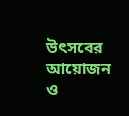উৎসবের আয়োজন ও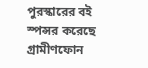পুরস্কারের বই স্পন্সর করেছে গ্রামীণফোন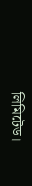লিমিটেড।